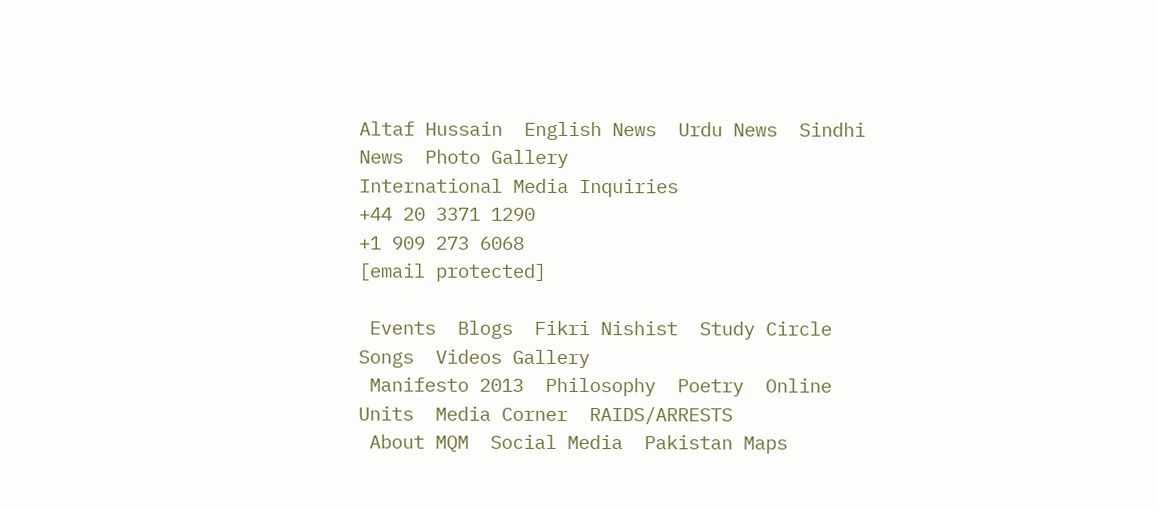Altaf Hussain  English News  Urdu News  Sindhi News  Photo Gallery
International Media Inquiries
+44 20 3371 1290
+1 909 273 6068
[email protected]

 Events  Blogs  Fikri Nishist  Study Circle  Songs  Videos Gallery
 Manifesto 2013  Philosophy  Poetry  Online Units  Media Corner  RAIDS/ARRESTS
 About MQM  Social Media  Pakistan Maps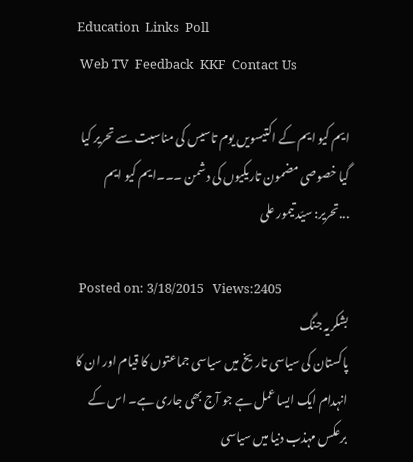Education  Links  Poll
 Web TV  Feedback  KKF  Contact Us

ایم کیو ایم کے اکتیسویں یوم تاسیس کی مناسبت سے تحریر کیا گیا خصوصی مضمون تاریکیوں کی دشمن ۔۔۔ایم کیو ایم ...تحریر: سیّد تیمور علی

 Posted on: 3/18/2015   Views:2405
بشکریہ جنگ
پاکستان کی سیاسی تاریخ میں سیاسی جماعتوں کا قیام اور ان کا انہدام ایک ایسا عمل ہے جو آج بھی جاری ہے۔ اس کے برعکس مہذب دنیا میں سیاسی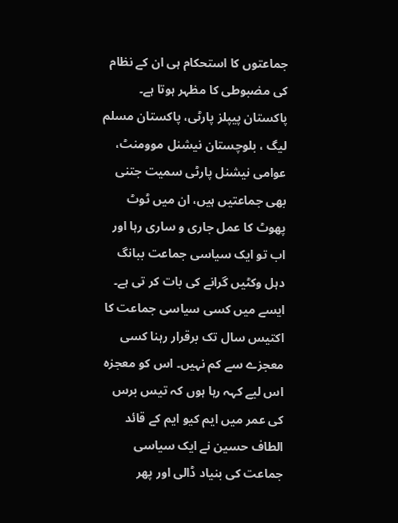جماعتوں کا استحکام ہی ان کے نظام کی مضبوطی کا مظہر ہوتا ہے۔ پاکستان پیپلز پارٹی، پاکستان مسلم لیگ ، بلوچستان نیشنل موومنٹ، عوامی نیشنل پارٹی سمیت جتنی بھی جماعتیں ہیں، ان میں ٹوٹ پھوٹ کا عمل جاری و ساری رہا اور اب تو ایک سیاسی جماعت ببانگ دہل وکٹیں گرانے کی بات کر تی ہے۔ ایسے میں کسی سیاسی جماعت کا اکتیس سال تک برقرار رہنا کسی معجزے سے کم نہیں۔ اس کو معجزہ اس لیے کہہ رہا ہوں کہ تیس برس کی عمر میں ایم کیو ایم کے قائد الطاف حسین نے ایک سیاسی جماعت کی بنیاد ڈالی اور پھر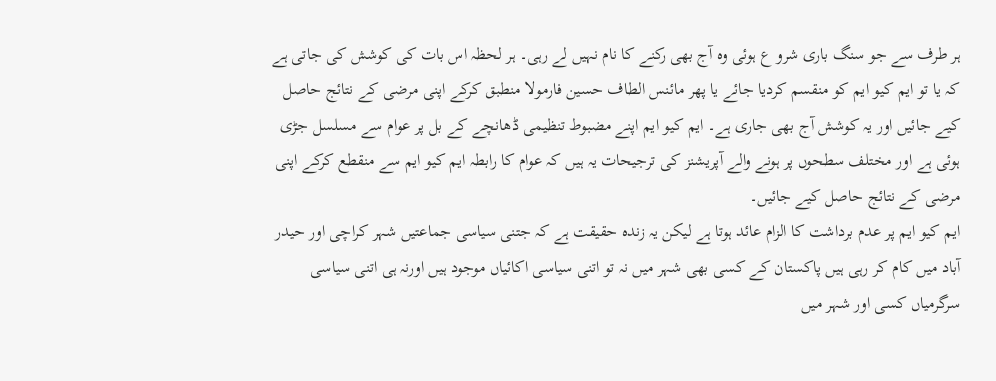ہر طرف سے جو سنگ باری شرو ع ہوئی وہ آج بھی رکنے کا نام نہیں لے رہی۔ ہر لحظہ اس بات کی کوشش کی جاتی ہے کہ یا تو ایم کیو ایم کو منقسم کردیا جائے یا پھر مائنس الطاف حسین فارمولا منطبق کرکے اپنی مرضی کے نتائج حاصل کیے جائیں اور یہ کوشش آج بھی جاری ہے۔ ایم کیو ایم اپنے مضبوط تنظیمی ڈھانچے کے بل پر عوام سے مسلسل جڑی ہوئی ہے اور مختلف سطحوں پر ہونے والے آپریشنز کی ترجیحات یہ ہیں کہ عوام کا رابطہ ایم کیو ایم سے منقطع کرکے اپنی مرضی کے نتائج حاصل کیے جائیں۔
ایم کیو ایم پر عدم برداشت کا الزام عائد ہوتا ہے لیکن یہ زندہ حقیقت ہے کہ جتنی سیاسی جماعتیں شہر کراچی اور حیدر آباد میں کام کر رہی ہیں پاکستان کے کسی بھی شہر میں نہ تو اتنی سیاسی اکائیاں موجود ہیں اورنہ ہی اتنی سیاسی سرگرمیاں کسی اور شہر میں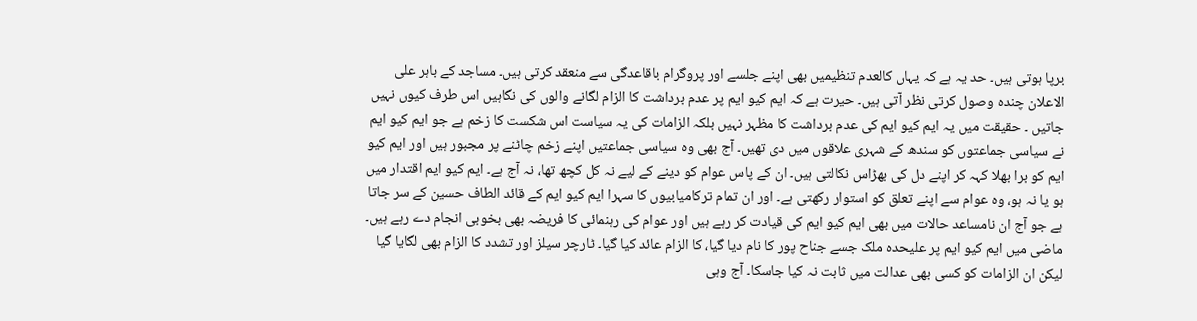برپا ہوتی ہیں۔ حد یہ ہے کہ یہاں کالعدم تنظیمیں بھی اپنے جلسے اور پروگرام باقاعدگی سے منعقد کرتی ہیں۔ مساجد کے باہر علی الاعلان چندہ وصول کرتی نظر آتی ہیں۔ حیرت ہے کہ ایم کیو ایم پر عدم برداشت کا الزام لگانے والوں کی نگاہیں اس طرف کیوں نہیں جاتیں ۔ حقیقت میں یہ ایم کیو ایم کی عدم برداشت کا مظہر نہیں بلکہ الزامات کی یہ سیاست اس شکست کا زخم ہے جو ایم کیو ایم نے سیاسی جماعتوں کو سندھ کے شہری علاقوں میں دی تھیں۔ آج بھی وہ سیاسی جماعتیں اپنے زخم چاٹنے پر مجبور ہیں اور ایم کیو ایم کو برا بھلا کہہ کر اپنے دل کی بھڑاس نکالتی ہیں۔ ان کے پاس عوام کو دینے کے لیے نہ کل کچھ تھا، نہ آج ہے۔ ایم کیو ایم اقتدار میں ہو یا نہ ہو، وہ عوام سے اپنے تعلق کو استوار رکھتی ہے۔ اور ان تمام ترکامیابیوں کا سہرا ایم کیو ایم کے قائد الطاف حسین کے سر جاتا ہے جو آج ان نامساعد حالات میں بھی ایم کیو ایم کی قیادت کر رہے ہیں اور عوام کی رہنمائی کا فریضہ بھی بخوبی انجام دے رہے ہیں۔ ماضی میں ایم کیو ایم پر علیحدہ ملک جسے جناح پور کا نام دیا گیا، کا الزام عائد کیا گیا۔ ٹارچر سیلز اور تشدد کا الزام بھی لگایا گیا لیکن ان الزامات کو کسی بھی عدالت میں ثابت نہ کیا جاسکا۔ آج وہی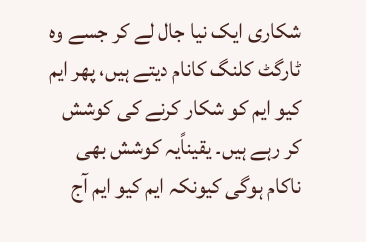شکاری ایک نیا جال لے کر جسے وہ ٹارگٹ کلنگ کانام دیتے ہیں، پھر ایم کیو ایم کو شکار کرنے کی کوشش کر رہے ہیں۔ یقیناًیہ کوشش بھی ناکام ہوگی کیونکہ ایم کیو ایم آج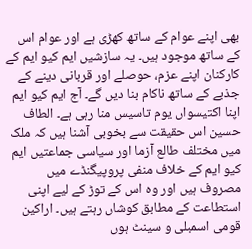بھی اپنے عوام کے ساتھ کھڑی ہے اور عوام اس کے ساتھ موجود ہیں۔ یہ سازشیں ایم کیو ایم کے کارکنان اپنے عزم، حوصلے اور قربانی دینے کے جذبے کے ساتھ ناکام بنا دیں گے۔ آج ایم کیو ایم اپنا اکتیسواں یوم تاسیس منا رہی ہے۔ الطاف حسین اس حقیقت سے بخوبی آشنا ہیں کہ ملک میں مختلف طالع آزما اور سیاسی جماعتیں ایم کیو ایم کے خلاف منفی پروپیگنڈے میں مصروف ہیں اور وہ اس کے توڑ کے لیے اپنی استطاعت کے مطابق کوشاں رہتے ہیں۔ اراکین قومی اسمبلی و سینٹ ہوں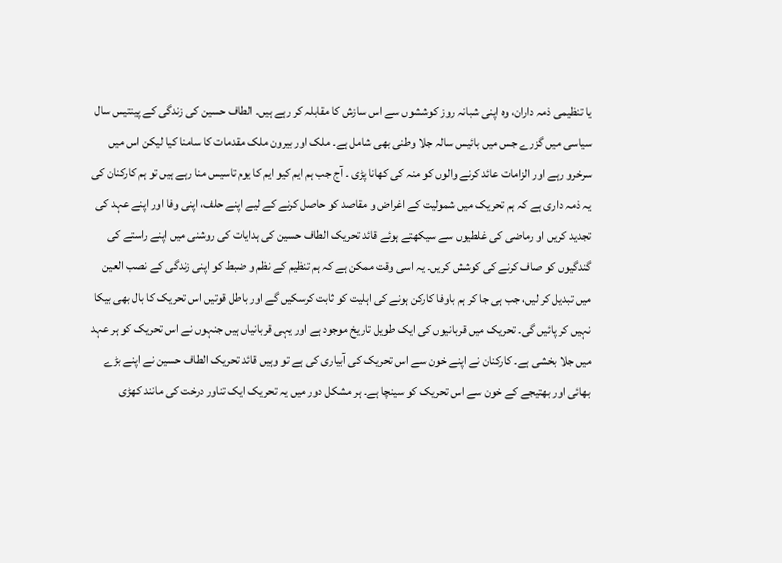یا تنظیمی ذمہ داران، وہ اپنی شبانہ روز کوششوں سے اس سازش کا مقابلہ کر رہے ہیں۔ الطاف حسین کی زندگی کے پینتیس سال سیاسی میں گزرے جس میں بائیس سالہ جلا وطنی بھی شامل ہے۔ ملک اور بیرون ملک مقدمات کا سامنا کیا لیکن اس میں سرخرو رہے اور الزامات عائد کرنے والوں کو منہ کی کھانا پڑی ۔ آج جب ہم ایم کیو ایم کا یوم تاسیس منا رہے ہیں تو ہم کارکنان کی یہ ذمہ داری ہے کہ ہم تحریک میں شمولیت کے اغراض و مقاصد کو حاصل کرنے کے لیے اپنے حلف، اپنی وفا اور اپنے عہد کی تجدید کریں او رماضی کی غلطیوں سے سیکھتے ہوئے قائد تحریک الطاف حسین کی ہدایات کی روشنی میں اپنے راستے کی گندگیوں کو صاف کرنے کی کوشش کریں۔ یہ اسی وقت ممکن ہے کہ ہم تنظیم کے نظم و ضبط کو اپنی زندگی کے نصب العین میں تبدیل کر لیں، جب ہی جا کر ہم باوفا کارکن ہونے کی اہلیت کو ثابت کرسکیں گے اور باطل قوتیں اس تحریک کا بال بھی بیکا نہیں کر پائیں گی۔ تحریک میں قربانیوں کی ایک طویل تاریخ موجود ہے اور یہی قربانیاں ہیں جنہوں نے اس تحریک کو ہر عہد میں جلا بخشی ہے۔ کارکنان نے اپنے خون سے اس تحریک کی آبیاری کی ہے تو وہیں قائد تحریک الطاف حسین نے اپنے بڑے بھائی اور بھتیجے کے خون سے اس تحریک کو سینچا ہے۔ ہر مشکل دور میں یہ تحریک ایک تناور درخت کی مانند کھڑی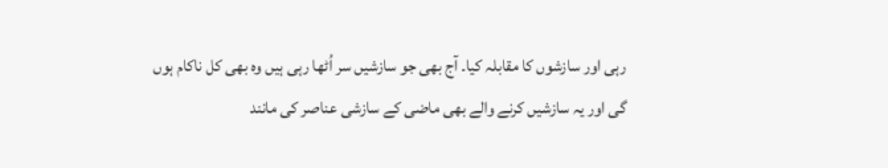رہی اور سازشوں کا مقابلہ کیا۔ آج بھی جو سازشیں سر اُٹھا رہی ہیں وہ بھی کل ناکام ہوں گی اور یہ سازشیں کرنے والے بھی ماضی کے سازشی عناصر کی مانند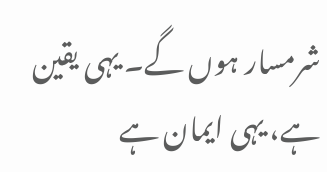شرمسار ہوں گے۔ یہی یقین ہے، یہی ایمان ہے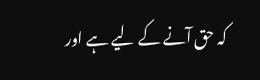کہ حق آنے کے لیے ہے اور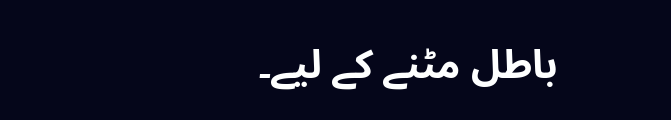باطل مٹنے کے لیے۔